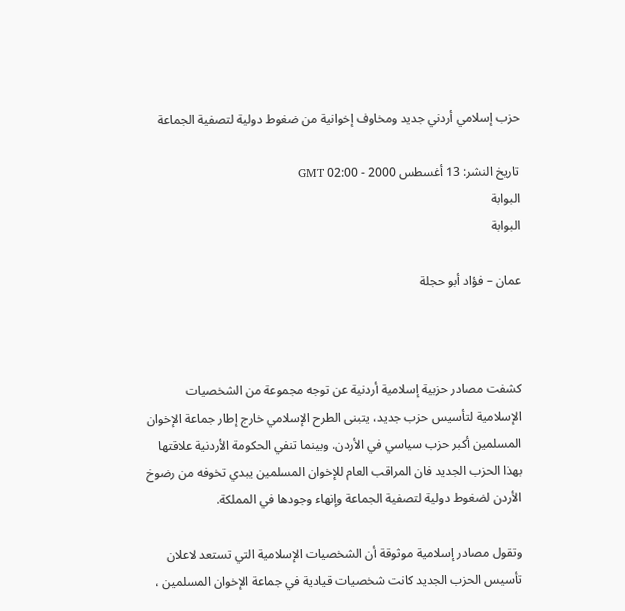حزب إسلامي أردني جديد ومخاوف إخوانية من ضغوط دولية لتصفية الجماعة

تاريخ النشر: 13 أغسطس 2000 - 02:00 GMT
البوابة
البوابة

عمان – فؤاد أبو حجلة



كشفت مصادر حزبية إسلامية أردنية عن توجه مجموعة من الشخصيات الإسلامية لتأسيس حزب جديد، يتبنى الطرح الإسلامي خارج إطار جماعة الإخوان المسلمين أكبر حزب سياسي في الأردن. وبينما تنفي الحكومة الأردنية علاقتها بهذا الحزب الجديد فان المراقب العام للإخوان المسلمين يبدي تخوفه من رضوخ الأردن لضغوط دولية لتصفية الجماعة وإنهاء وجودها في المملكة.

وتقول مصادر إسلامية موثوقة أن الشخصيات الإسلامية التي تستعد لاعلان تأسيس الحزب الجديد كانت شخصيات قيادية في جماعة الإخوان المسلمين ،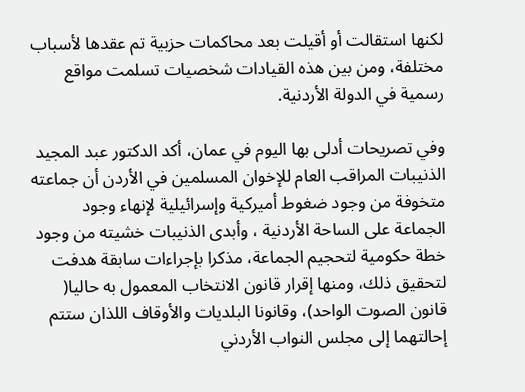لكنها استقالت أو أقيلت بعد محاكمات حزبية تم عقدها لأسباب مختلفة، ومن بين هذه القيادات شخصيات تسلمت مواقع رسمية في الدولة الأردنية.

وفي تصريحات أدلى بها اليوم في عمان، أكد الدكتور عبد المجيد الذنيبات المراقب العام للإخوان المسلمين في الأردن أن جماعته متخوفة من وجود ضغوط أميركية وإسرائيلية لإنهاء وجود الجماعة على الساحة الأردنية ، وأبدى الذنيبات خشيته من وجود خطة حكومية لتحجيم الجماعة، مذكرا بإجراءات سابقة هدفت لتحقيق ذلك، ومنها إقرار قانون الانتخاب المعمول به حاليا( قانون الصوت الواحد)، وقانونا البلديات والأوقاف اللذان ستتم إحالتهما إلى مجلس النواب الأردني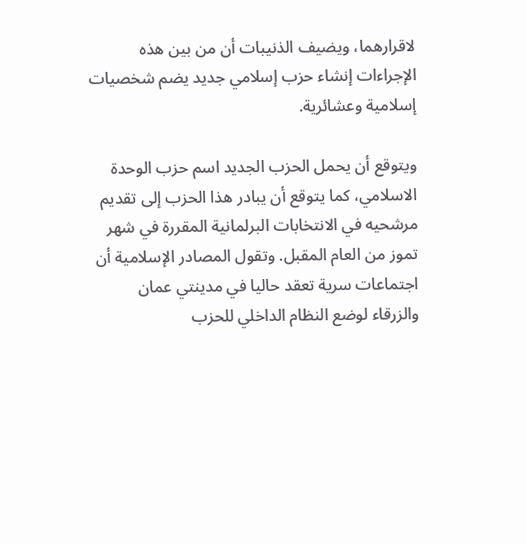لاقرارهما، ويضيف الذنيبات أن من بين هذه الإجراءات إنشاء حزب إسلامي جديد يضم شخصيات إسلامية وعشائرية.

ويتوقع أن يحمل الحزب الجديد اسم حزب الوحدة الاسلامي، كما يتوقع أن يبادر هذا الحزب إلى تقديم مرشحيه في الانتخابات البرلمانية المقررة في شهر تموز من العام المقبل. وتقول المصادر الإسلامية أن اجتماعات سرية تعقد حاليا في مدينتي عمان والزرقاء لوضع النظام الداخلي للحزب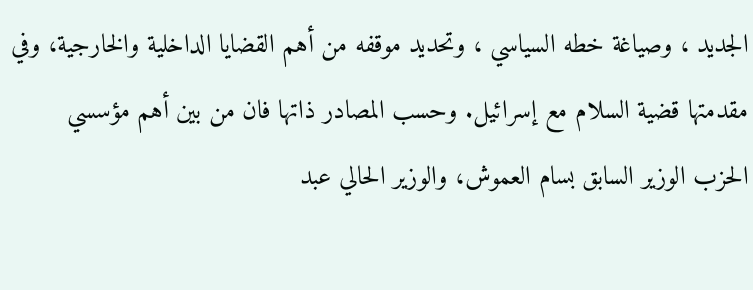الجديد ، وصياغة خطه السياسي ، وتحديد موقفه من أهم القضايا الداخلية والخارجية، وفي مقدمتها قضية السلام مع إسرائيل. وحسب المصادر ذاتها فان من بين أهم مؤسسي الحزب الوزير السابق بسام العموش، والوزير الحالي عبد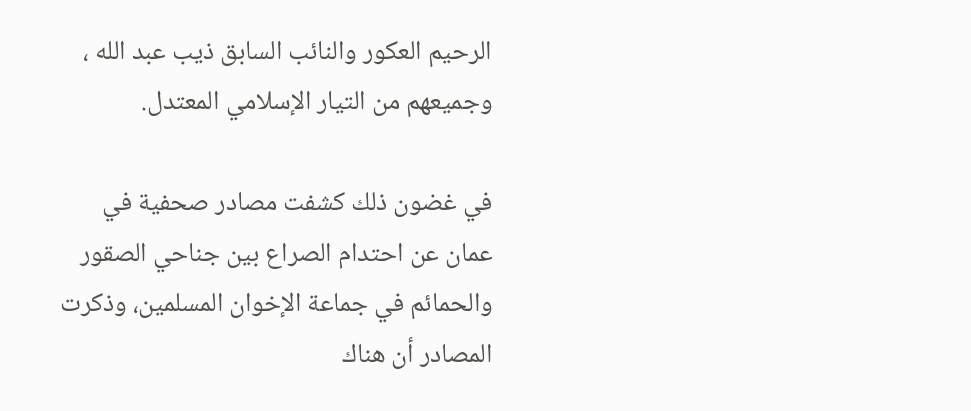الرحيم العكور والنائب السابق ذيب عبد الله ، وجميعهم من التيار الإسلامي المعتدل.

في غضون ذلك كشفت مصادر صحفية في عمان عن احتدام الصراع بين جناحي الصقور والحمائم في جماعة الإخوان المسلمين، وذكرت المصادر أن هناك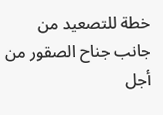خطة للتصعيد من جانب جناح الصقور من أجل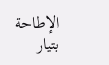الإطاحة بتيار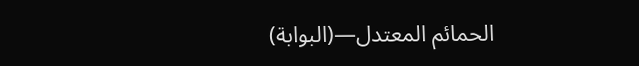الحمائم المعتدل—(البوابة)